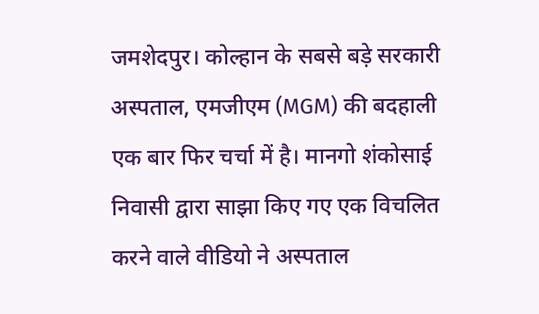जमशेदपुर। कोल्हान के सबसे बड़े सरकारी अस्पताल, एमजीएम (MGM) की बदहाली एक बार फिर चर्चा में है। मानगो शंकोसाई निवासी द्वारा साझा किए गए एक विचलित करने वाले वीडियो ने अस्पताल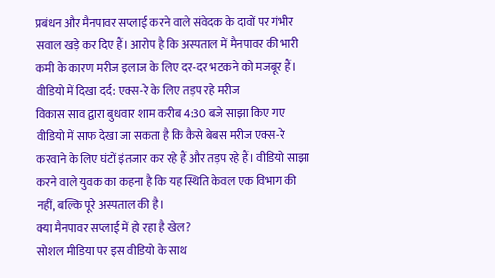प्रबंधन और मैनपावर सप्लाई करने वाले संवेदक के दावों पर गंभीर सवाल खड़े कर दिए हैं। आरोप है कि अस्पताल में मैनपावर की भारी कमी के कारण मरीज इलाज के लिए दर-दर भटकने को मजबूर हैं।
वीडियो में दिखा दर्द: एक्स-रे के लिए तड़प रहे मरीज
विकास साव द्वारा बुधवार शाम करीब 4:30 बजे साझा किए गए वीडियो में साफ देखा जा सकता है कि कैसे बेबस मरीज एक्स-रे करवाने के लिए घंटों इंतजार कर रहे हैं और तड़प रहे हैं। वीडियो साझा करने वाले युवक का कहना है कि यह स्थिति केवल एक विभाग की नहीं, बल्कि पूरे अस्पताल की है।
क्या मैनपावर सप्लाई में हो रहा है खेल?
सोशल मीडिया पर इस वीडियो के साथ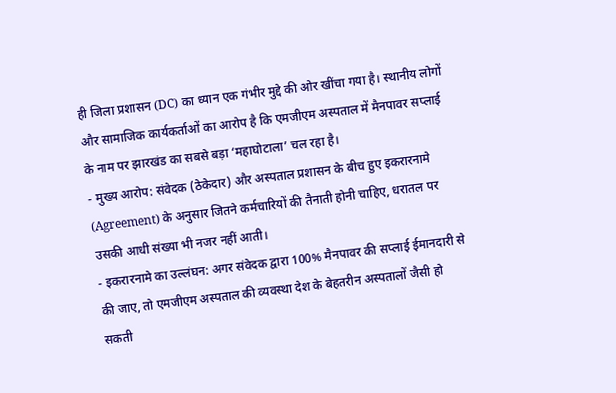ही जिला प्रशासन (DC) का ध्यान एक गंभीर मुद्दे की ओर खींचा गया है। स्थानीय लोगों और सामाजिक कार्यकर्ताओं का आरोप है कि एमजीएम अस्पताल में मैनपावर सप्लाई के नाम पर झारखंड का सबसे बड़ा ‘महाघोटाला’ चल रहा है।
- मुख्य आरोप: संवेदक (ठेकेदार) और अस्पताल प्रशासन के बीच हुए इकरारनामे (Agreement) के अनुसार जितने कर्मचारियों की तैनाती होनी चाहिए, धरातल पर उसकी आधी संख्या भी नजर नहीं आती।
- इकरारनामे का उल्लंघन: अगर संवेदक द्वारा 100% मैनपावर की सप्लाई ईमानदारी से की जाए, तो एमजीएम अस्पताल की व्यवस्था देश के बेहतरीन अस्पतालों जैसी हो सकती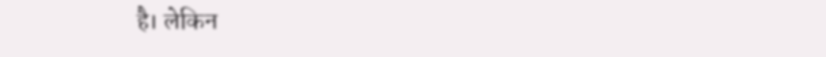है। लेकिन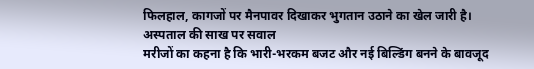फिलहाल, कागजों पर मैनपावर दिखाकर भुगतान उठाने का खेल जारी है।
अस्पताल की साख पर सवाल
मरीजों का कहना है कि भारी-भरकम बजट और नई बिल्डिंग बनने के बावजूद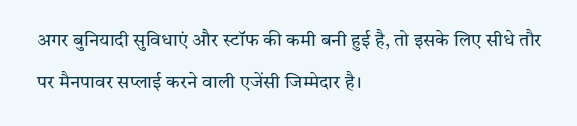अगर बुनियादी सुविधाएं और स्टॉफ की कमी बनी हुई है, तो इसके लिए सीधे तौर पर मैनपावर सप्लाई करने वाली एजेंसी जिम्मेदार है।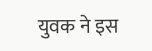युवक ने इस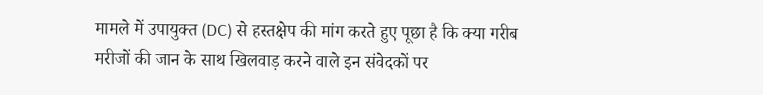मामले में उपायुक्त (DC) से हस्तक्षेप की मांग करते हुए पूछा है कि क्या गरीब मरीजों की जान के साथ खिलवाड़ करने वाले इन संवेदकों पर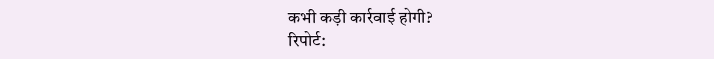कभी कड़ी कार्रवाई होगी?
रिपोर्ट: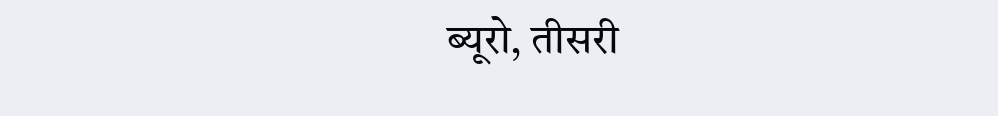ब्यूरो, तीसरी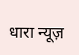धारा न्यूज़